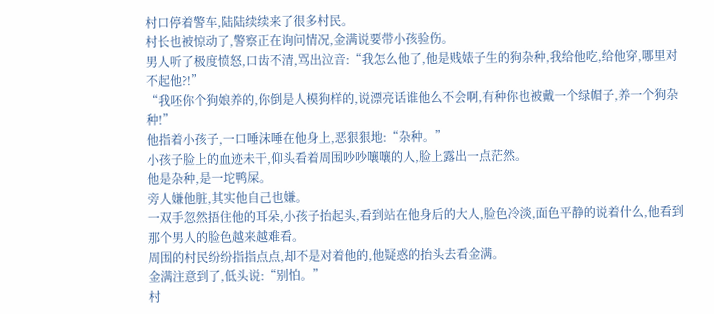村口停着警车,陆陆续续来了很多村民。
村长也被惊动了,警察正在询问情况,金满说要带小孩验伤。
男人听了极度愤怒,口齿不清,骂出泣音:“我怎么他了,他是贱婊子生的狗杂种,我给他吃,给他穿,哪里对不起他?!”
“我呸你个狗娘养的,你倒是人模狗样的,说漂亮话谁他么不会啊,有种你也被戴一个绿帽子,养一个狗杂种!”
他指着小孩子,一口唾沫唾在他身上,恶狠狠地:“杂种。”
小孩子脸上的血迹未干,仰头看着周围吵吵嚷嚷的人,脸上露出一点茫然。
他是杂种,是一坨鸭屎。
旁人嫌他脏,其实他自己也嫌。
一双手忽然捂住他的耳朵,小孩子抬起头,看到站在他身后的大人,脸色冷淡,面色平静的说着什么,他看到那个男人的脸色越来越难看。
周围的村民纷纷指指点点,却不是对着他的,他疑惑的抬头去看金满。
金满注意到了,低头说:“别怕。”
村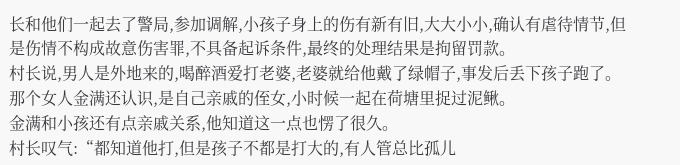长和他们一起去了警局,参加调解,小孩子身上的伤有新有旧,大大小小,确认有虐待情节,但是伤情不构成故意伤害罪,不具备起诉条件,最终的处理结果是拘留罚款。
村长说,男人是外地来的,喝醉酒爱打老婆,老婆就给他戴了绿帽子,事发后丢下孩子跑了。
那个女人金满还认识,是自己亲戚的侄女,小时候一起在荷塘里捉过泥鳅。
金满和小孩还有点亲戚关系,他知道这一点也愣了很久。
村长叹气:“都知道他打,但是孩子不都是打大的,有人管总比孤儿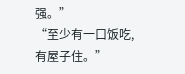强。”
“至少有一口饭吃,有屋子住。”